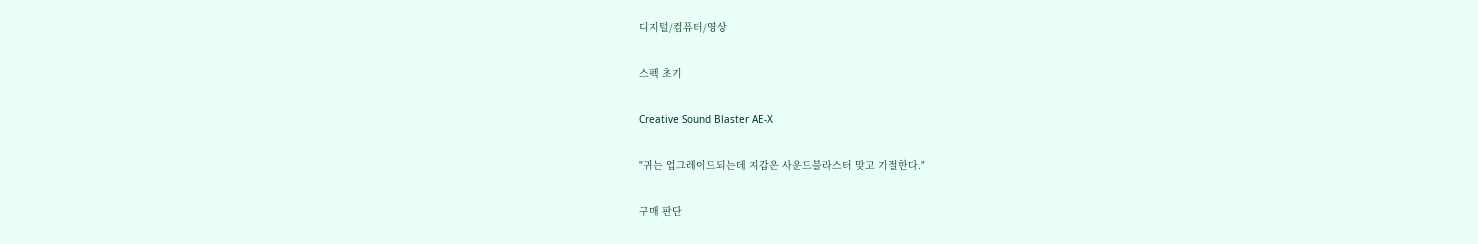디지털/컴퓨터/영상

스펙 초기

Creative Sound Blaster AE-X

"귀는 업그레이드되는데 지갑은 사운드블라스터 맞고 기절한다."

구매 판단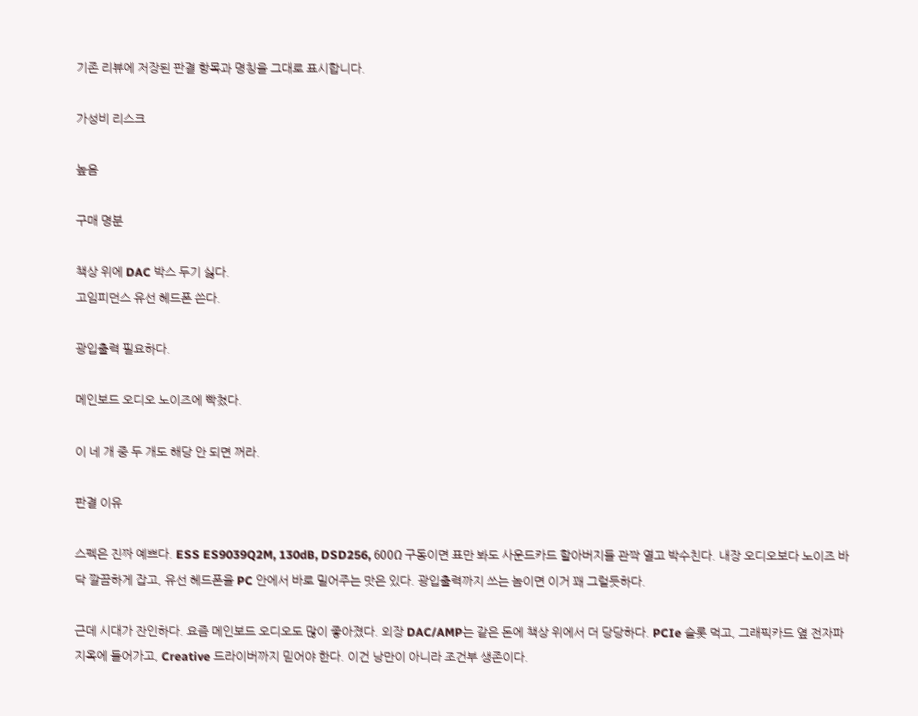기존 리뷰에 저장된 판결 항목과 명칭을 그대로 표시합니다.

가성비 리스크

높음

구매 명분

책상 위에 DAC 박스 두기 싫다.
고임피던스 유선 헤드폰 쓴다.

광입출력 필요하다.

메인보드 오디오 노이즈에 빡쳤다.

이 네 개 중 두 개도 해당 안 되면 꺼라.

판결 이유

스펙은 진짜 예쁘다. ESS ES9039Q2M, 130dB, DSD256, 600Ω 구동이면 표만 봐도 사운드카드 할아버지들 관짝 열고 박수친다. 내장 오디오보다 노이즈 바닥 깔끔하게 잡고, 유선 헤드폰을 PC 안에서 바로 밀어주는 맛은 있다. 광입출력까지 쓰는 놈이면 이거 꽤 그럴듯하다.

근데 시대가 잔인하다. 요즘 메인보드 오디오도 많이 좋아졌다. 외장 DAC/AMP는 같은 돈에 책상 위에서 더 당당하다. PCIe 슬롯 먹고, 그래픽카드 옆 전자파 지옥에 들어가고, Creative 드라이버까지 믿어야 한다. 이건 낭만이 아니라 조건부 생존이다.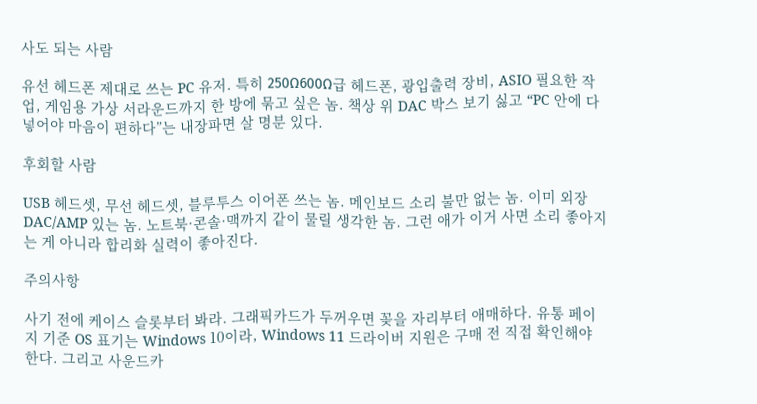사도 되는 사람

유선 헤드폰 제대로 쓰는 PC 유저. 특히 250Ω600Ω급 헤드폰, 광입출력 장비, ASIO 필요한 작업, 게임용 가상 서라운드까지 한 방에 묶고 싶은 놈. 책상 위 DAC 박스 보기 싫고 “PC 안에 다 넣어야 마음이 편하다”는 내장파면 살 명분 있다.

후회할 사람

USB 헤드셋, 무선 헤드셋, 블루투스 이어폰 쓰는 놈. 메인보드 소리 불만 없는 놈. 이미 외장 DAC/AMP 있는 놈. 노트북·콘솔·맥까지 같이 물릴 생각한 놈. 그런 애가 이거 사면 소리 좋아지는 게 아니라 합리화 실력이 좋아진다.

주의사항

사기 전에 케이스 슬롯부터 봐라. 그래픽카드가 두꺼우면 꽂을 자리부터 애매하다. 유통 페이지 기준 OS 표기는 Windows 10이라, Windows 11 드라이버 지원은 구매 전 직접 확인해야 한다. 그리고 사운드카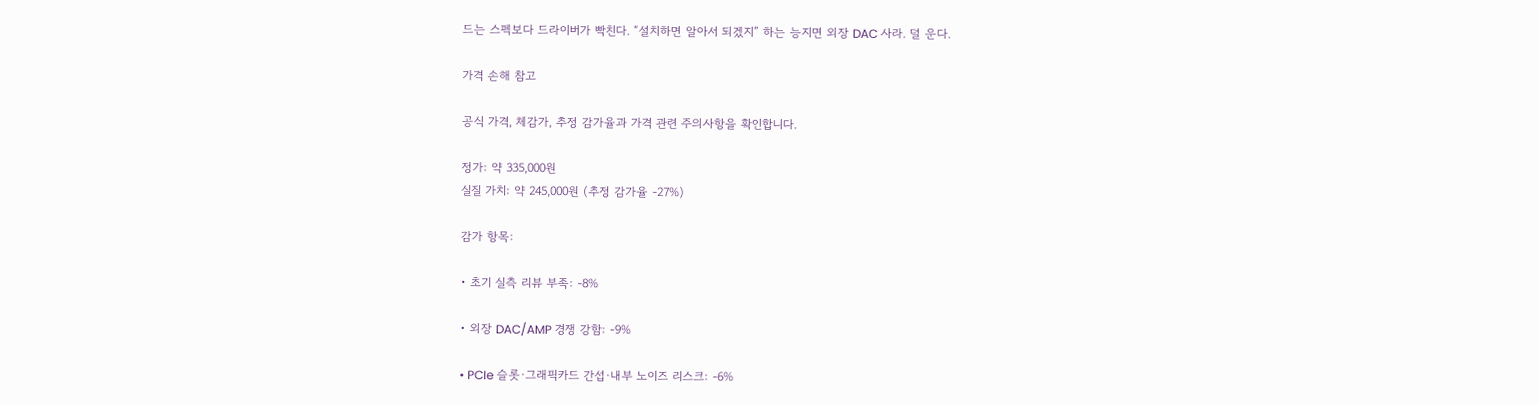드는 스펙보다 드라이버가 빡친다. “설치하면 알아서 되겠지” 하는 능지면 외장 DAC 사라. 덜 운다.

가격 손해 참고

공식 가격, 체감가, 추정 감가율과 가격 관련 주의사항을 확인합니다.

정가: 약 335,000원
실질 가치: 약 245,000원 (추정 감가율 -27%)

감가 항목:

• 초기 실측 리뷰 부족: -8%

• 외장 DAC/AMP 경쟁 강함: -9%

• PCIe 슬롯·그래픽카드 간섭·내부 노이즈 리스크: -6%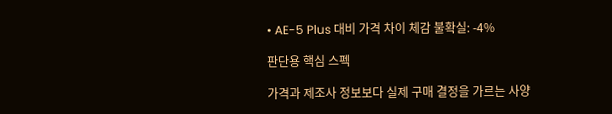• AE-5 Plus 대비 가격 차이 체감 불확실: -4%

판단용 핵심 스펙

가격과 제조사 정보보다 실제 구매 결정을 가르는 사양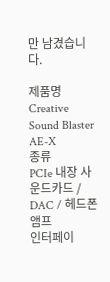만 남겼습니다.

제품명
Creative Sound Blaster AE-X
종류
PCIe 내장 사운드카드 / DAC / 헤드폰 앰프
인터페이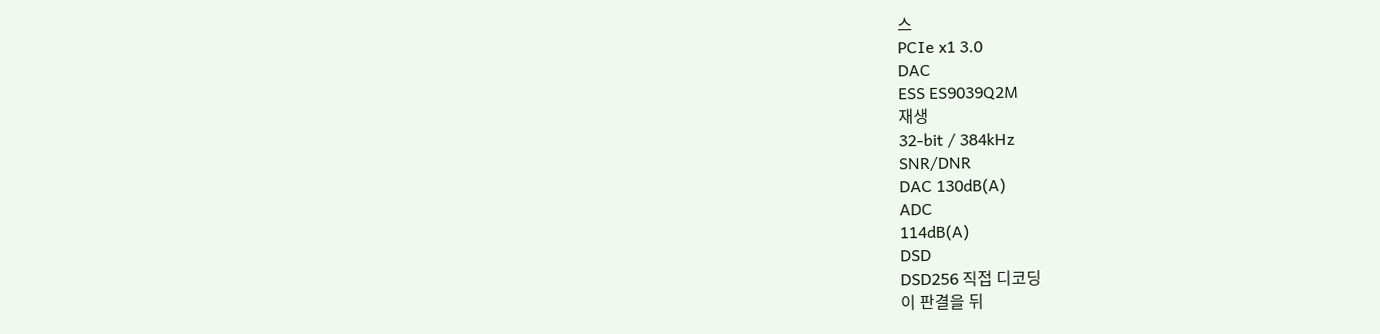스
PCIe x1 3.0
DAC
ESS ES9039Q2M
재생
32-bit / 384kHz
SNR/DNR
DAC 130dB(A)
ADC
114dB(A)
DSD
DSD256 직접 디코딩
이 판결을 뒤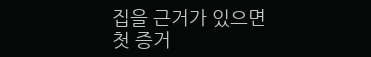집을 근거가 있으면 첫 증거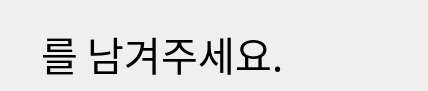를 남겨주세요.